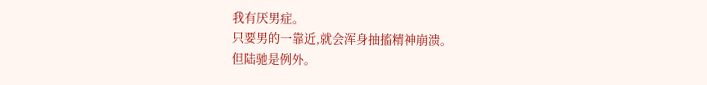我有厌男症。
只要男的一靠近,就会浑身抽搐精神崩溃。
但陆驰是例外。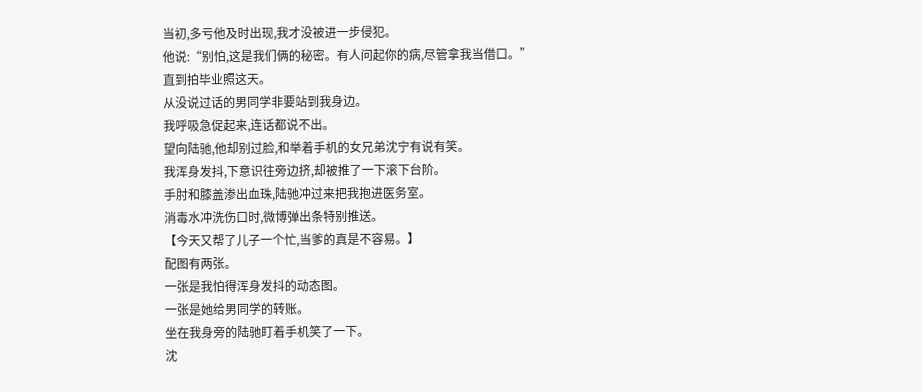当初,多亏他及时出现,我才没被进一步侵犯。
他说:“别怕,这是我们俩的秘密。有人问起你的病,尽管拿我当借口。”
直到拍毕业照这天。
从没说过话的男同学非要站到我身边。
我呼吸急促起来,连话都说不出。
望向陆驰,他却别过脸,和举着手机的女兄弟沈宁有说有笑。
我浑身发抖,下意识往旁边挤,却被推了一下滚下台阶。
手肘和膝盖渗出血珠,陆驰冲过来把我抱进医务室。
消毒水冲洗伤口时,微博弹出条特别推送。
【今天又帮了儿子一个忙,当爹的真是不容易。】
配图有两张。
一张是我怕得浑身发抖的动态图。
一张是她给男同学的转账。
坐在我身旁的陆驰盯着手机笑了一下。
沈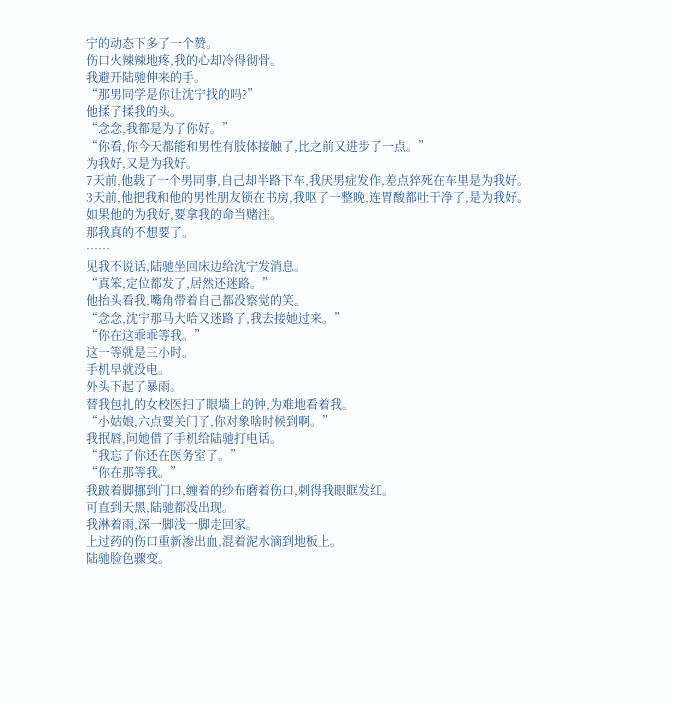宁的动态下多了一个赞。
伤口火辣辣地疼,我的心却冷得彻骨。
我避开陆驰伸来的手。
“那男同学是你让沈宁找的吗?”
他揉了揉我的头。
“念念,我都是为了你好。”
“你看,你今天都能和男性有肢体接触了,比之前又进步了一点。”
为我好,又是为我好。
7天前,他载了一个男同事,自己却半路下车,我厌男症发作,差点猝死在车里是为我好。
3天前,他把我和他的男性朋友锁在书房,我呕了一整晚,连胃酸都吐干净了,是为我好。
如果他的为我好,要拿我的命当赌注。
那我真的不想要了。
……
见我不说话,陆驰坐回床边给沈宁发消息。
“真笨,定位都发了,居然还迷路。”
他抬头看我,嘴角带着自己都没察觉的笑。
“念念,沈宁那马大哈又迷路了,我去接她过来。”
“你在这乖乖等我。”
这一等就是三小时。
手机早就没电。
外头下起了暴雨。
替我包扎的女校医扫了眼墙上的钟,为难地看着我。
“小姑娘,六点要关门了,你对象啥时候到啊。”
我抿唇,问她借了手机给陆驰打电话。
“我忘了你还在医务室了。”
“你在那等我。”
我跛着脚挪到门口,缠着的纱布磨着伤口,刺得我眼眶发红。
可直到天黑,陆驰都没出现。
我淋着雨,深一脚浅一脚走回家。
上过药的伤口重新渗出血,混着泥水滴到地板上。
陆驰脸色骤变。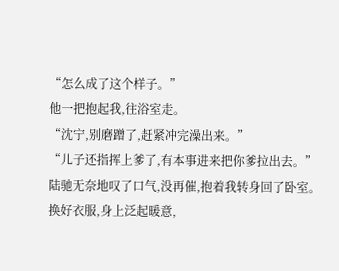“怎么成了这个样子。”
他一把抱起我,往浴室走。
“沈宁,别磨蹭了,赶紧冲完澡出来。”
“儿子还指挥上爹了,有本事进来把你爹拉出去。”
陆驰无奈地叹了口气,没再催,抱着我转身回了卧室。
换好衣服,身上泛起暖意,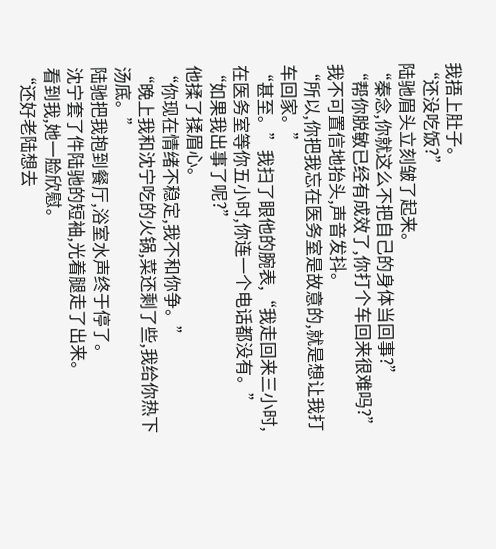我捂上肚子。
“还没吃饭?”
陆驰眉头立刻皱了起来。
“秦念,你就这么不把自己的身体当回事?”
“帮你脱敏已经有成效了,你打个车回来很难吗?”
我不可置信地抬头,声音发抖。
“所以,你把我忘在医务室是故意的,就是想让我打车回家。”
“甚至。”我扫了眼他的腕表,“我走回来三小时,在医务室等你五小时,你连一个电话都没有。”
“如果我出事了呢?”
他揉了揉眉心。
“你现在情绪不稳定,我不和你争。”
“晚上我和沈宁吃的火锅,菜还剩了些,我给你热下汤底。”
陆驰把我抱到餐厅,浴室水声终于停了。
沈宁套了件陆驰的短袖,光着腿走了出来。
看到我,她一脸欣慰。
“还好老陆想去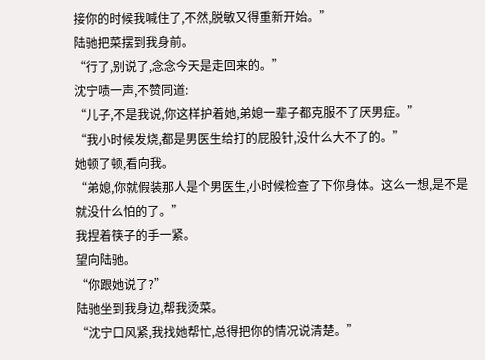接你的时候我喊住了,不然,脱敏又得重新开始。”
陆驰把菜摆到我身前。
“行了,别说了,念念今天是走回来的。”
沈宁啧一声,不赞同道:
“儿子,不是我说,你这样护着她,弟媳一辈子都克服不了厌男症。”
“我小时候发烧,都是男医生给打的屁股针,没什么大不了的。”
她顿了顿,看向我。
“弟媳,你就假装那人是个男医生,小时候检查了下你身体。这么一想,是不是就没什么怕的了。”
我捏着筷子的手一紧。
望向陆驰。
“你跟她说了?”
陆驰坐到我身边,帮我烫菜。
“沈宁口风紧,我找她帮忙,总得把你的情况说清楚。”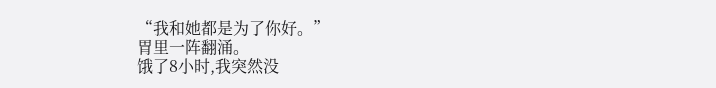“我和她都是为了你好。”
胃里一阵翻涌。
饿了8小时,我突然没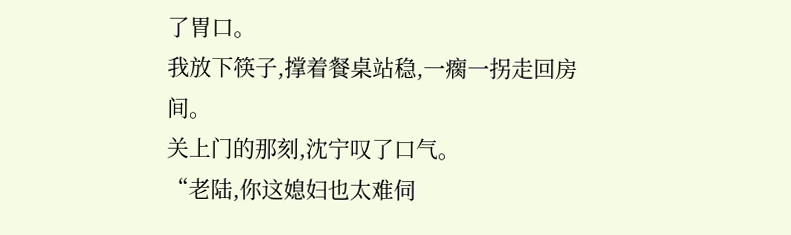了胃口。
我放下筷子,撑着餐桌站稳,一瘸一拐走回房间。
关上门的那刻,沈宁叹了口气。
“老陆,你这媳妇也太难伺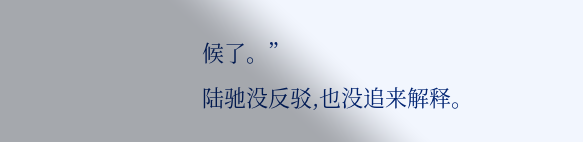候了。”
陆驰没反驳,也没追来解释。